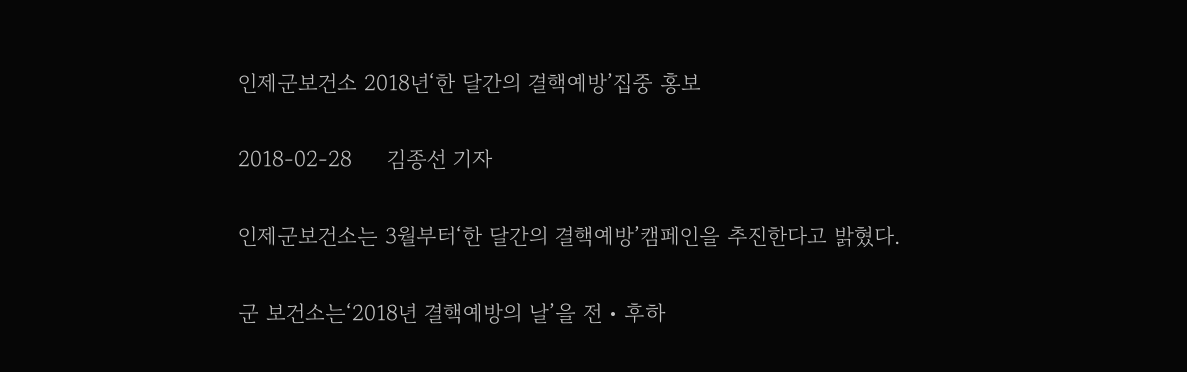인제군보건소 2018년‘한 달간의 결핵예방’집중 홍보

2018-02-28     김종선 기자

인제군보건소는 3월부터‘한 달간의 결핵예방’캠페인을 추진한다고 밝혔다.

군 보건소는‘2018년 결핵예방의 날’을 전・후하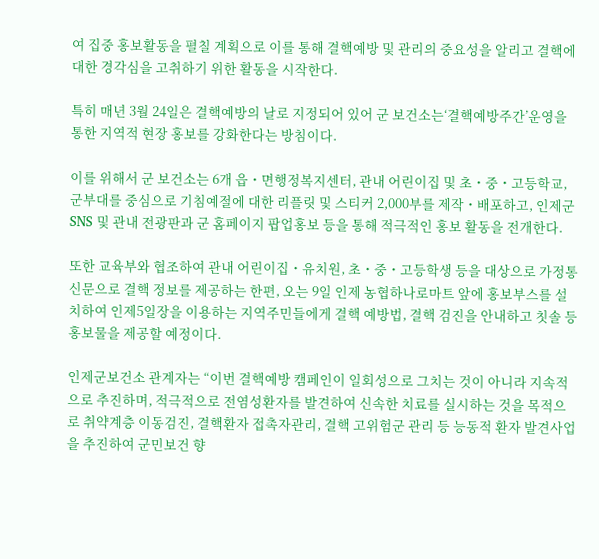여 집중 홍보활동을 펼칠 계획으로 이를 통해 결핵예방 및 관리의 중요성을 알리고 결핵에 대한 경각심을 고취하기 위한 활동을 시작한다.

특히 매년 3월 24일은 결핵예방의 날로 지정되어 있어 군 보건소는‘결핵예방주간’운영을 통한 지역적 현장 홍보를 강화한다는 방침이다.

이를 위해서 군 보건소는 6개 읍・면행정복지센터, 관내 어린이집 및 초・중・고등학교, 군부대를 중심으로 기침예절에 대한 리플릿 및 스티커 2,000부를 제작・배포하고, 인제군 SNS 및 관내 전광판과 군 홈페이지 팝업홍보 등을 통해 적극적인 홍보 활동을 전개한다.

또한 교육부와 협조하여 관내 어린이집・유치원, 초・중・고등학생 등을 대상으로 가정통신문으로 결핵 정보를 제공하는 한편, 오는 9일 인제 농협하나로마트 앞에 홍보부스를 설치하여 인제5일장을 이용하는 지역주민들에게 결핵 예방법, 결핵 검진을 안내하고 칫솔 등 홍보물을 제공할 예정이다.

인제군보건소 관계자는 “이번 결핵예방 캠페인이 일회성으로 그치는 것이 아니라 지속적으로 추진하며, 적극적으로 전염성환자를 발견하여 신속한 치료를 실시하는 것을 목적으로 취약계층 이동검진, 결핵환자 접촉자관리, 결핵 고위험군 관리 등 능동적 환자 발견사업을 추진하여 군민보건 향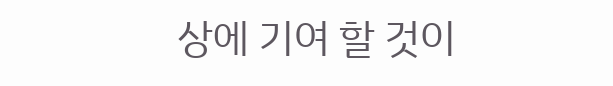상에 기여 할 것이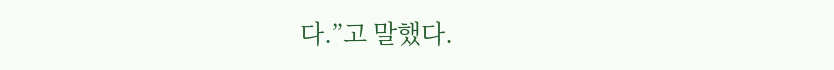다.”고 말했다.